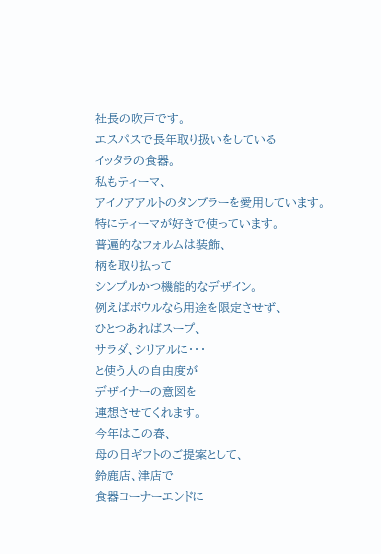社長の吹戸です。
エスパスで長年取り扱いをしている
イッタラの食器。
私もティーマ、
アイノアアルトのタンブラーを愛用しています。
特にティーマが好きで使っています。
普遍的なフォルムは装飾、
柄を取り払って
シンプルかつ機能的なデザイン。
例えばボウルなら用途を限定させず、
ひとつあればスープ、
サラダ、シリアルに・・・
と使う人の自由度が
デザイナーの意図を
連想させてくれます。
今年はこの春、
母の日ギフトのご提案として、
鈴鹿店、津店で
食器コーナーエンドに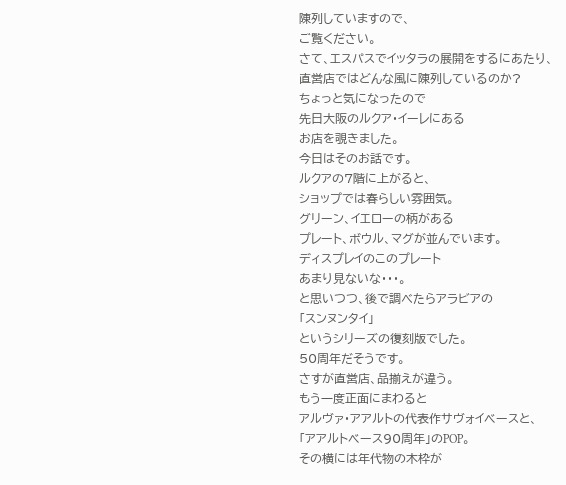陳列していますので、
ご覧ください。
さて、エスパスでイッタラの展開をするにあたり、
直営店ではどんな風に陳列しているのか?
ちょっと気になったので
先日大阪のルクア・イーレにある
お店を覗きました。
今日はそのお話です。
ルクアの7階に上がると、
ショップでは春らしい雰囲気。
グリーン、イエローの柄がある
プレート、ボウル、マグが並んでいます。
ディスプレイのこのプレート
あまり見ないな・・・。
と思いつつ、後で調べたらアラビアの
「スンヌンタイ」
というシリーズの復刻版でした。
50周年だそうです。
さすが直営店、品揃えが違う。
もう一度正面にまわると
アルヴァ・アアルトの代表作サヴォイベースと、
「アアルトベース90周年」のPOP。
その横には年代物の木枠が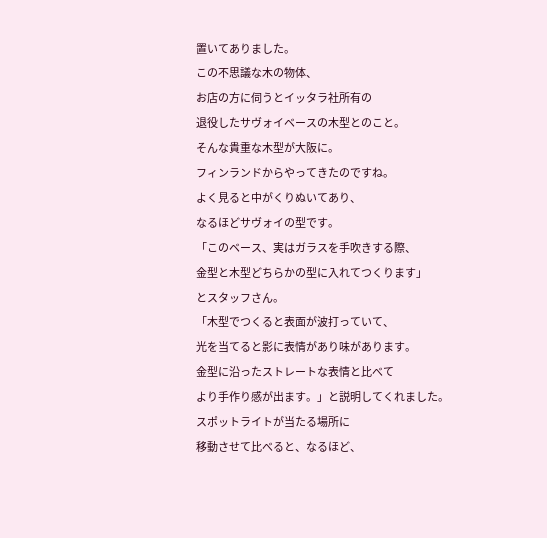置いてありました。
この不思議な木の物体、
お店の方に伺うとイッタラ社所有の
退役したサヴォイベースの木型とのこと。
そんな貴重な木型が大阪に。
フィンランドからやってきたのですね。
よく見ると中がくりぬいてあり、
なるほどサヴォイの型です。
「このベース、実はガラスを手吹きする際、
金型と木型どちらかの型に入れてつくります」
とスタッフさん。
「木型でつくると表面が波打っていて、
光を当てると影に表情があり味があります。
金型に沿ったストレートな表情と比べて
より手作り感が出ます。」と説明してくれました。
スポットライトが当たる場所に
移動させて比べると、なるほど、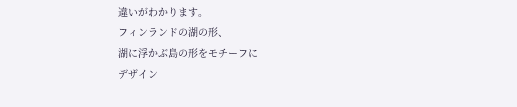違いがわかります。
フィンランドの湖の形、
湖に浮かぶ島の形をモチーフに
デザイン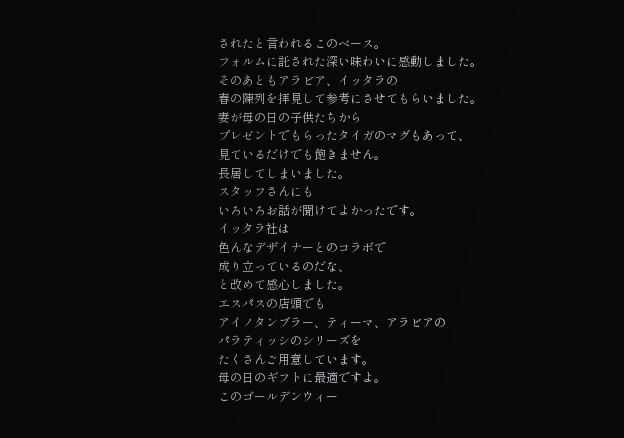されたと言われるこのベース。
フォルムに託された深い味わいに感動しました。
そのあともアラビア、イッタラの
春の陳列を拝見して参考にさせてもらいました。
妻が母の日の子供たちから
プレゼントでもらったタイガのマグもあって、
見ているだけでも飽きません。
長居してしまいました。
スタッフさんにも
いろいろお話が聞けてよかったです。
イッタラ社は
色んなデザイナーとのコラボで
成り立っているのだな、
と改めて感心しました。
エスパスの店頭でも
アイノタンブラー、ティーマ、アラビアの
パラティッシのシリーズを
たくさんご用意しています。
母の日のギフトに最適ですよ。
このゴールデンウィー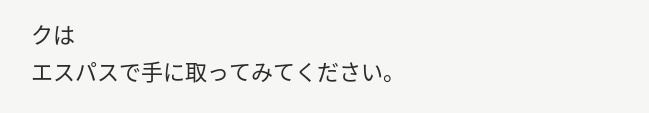クは
エスパスで手に取ってみてください。